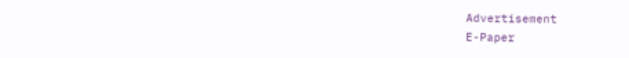Advertisement
E-Paper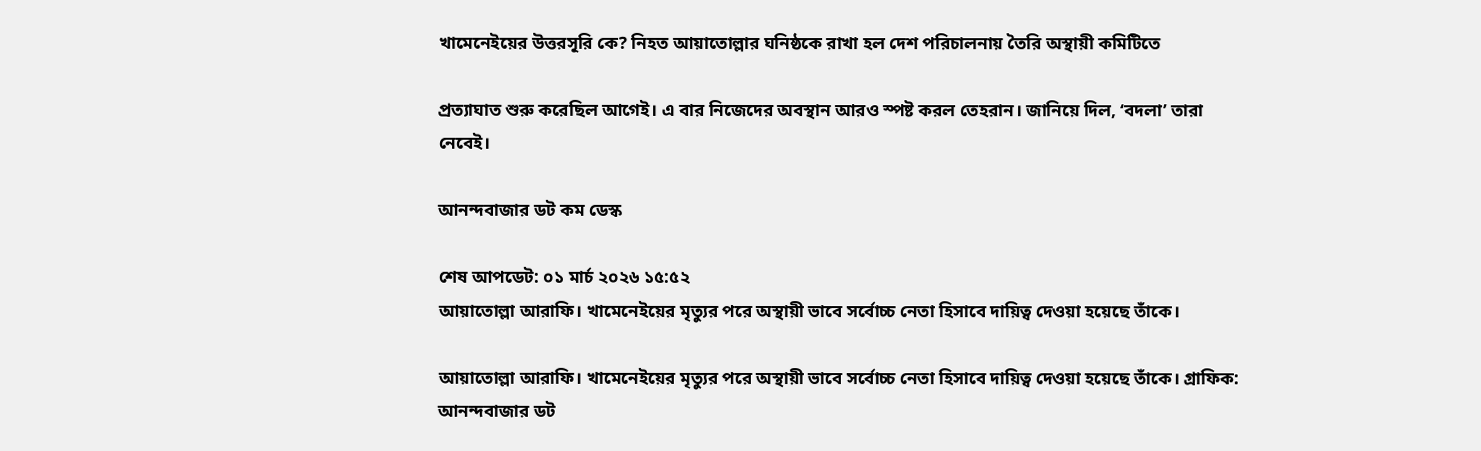খামেনেইয়ের উত্তরসূরি কে? নিহত আয়াতোল্লার ঘনিষ্ঠকে রাখা হল দেশ পরিচালনায় তৈরি অস্থায়ী কমিটিতে

প্রত্যাঘাত শুরু করেছিল আগেই। এ বার নিজেদের অবস্থান আরও স্পষ্ট করল তেহরান। জানিয়ে দিল, ‘বদলা’ তারা নেবেই।

আনন্দবাজার ডট কম ডেস্ক

শেষ আপডেট: ০১ মার্চ ২০২৬ ১৫:৫২
আয়াতোল্লা আরাফি। খামেনেইয়ের মৃত্যুর পরে অস্থায়ী ভাবে সর্বোচ্চ নেতা হিসাবে দায়িত্ব দেওয়া হয়েছে তাঁকে।

আয়াতোল্লা আরাফি। খামেনেইয়ের মৃত্যুর পরে অস্থায়ী ভাবে সর্বোচ্চ নেতা হিসাবে দায়িত্ব দেওয়া হয়েছে তাঁকে। গ্রাফিক: আনন্দবাজার ডট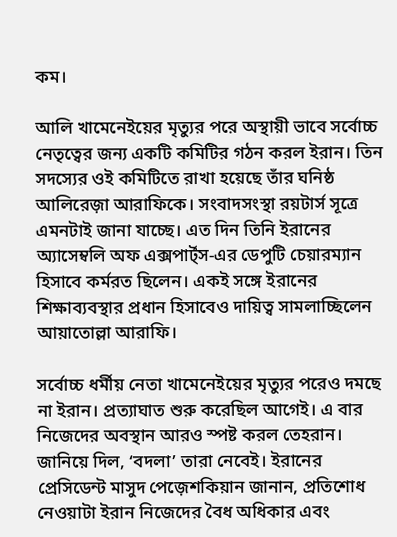কম।

আলি খামেনেইয়ের মৃত্যুর পরে অস্থায়ী ভাবে সর্বোচ্চ নেতৃত্বের জন্য একটি কমিটির গঠন করল ইরান। তিন সদস্যের ওই কমিটিতে রাখা হয়েছে তাঁর ঘনিষ্ঠ আলিরেজ়া আরাফিকে। সংবাদসংস্থা রয়টার্স সূত্রে এমনটাই জানা যাচ্ছে। এত দিন তিনি ইরানের অ্যাসেম্বলি অফ এক্সপার্ট্‌স-এর ডেপুটি চেয়ারম্যান হিসাবে কর্মরত ছিলেন। একই সঙ্গে ইরানের শিক্ষাব্যবস্থার প্রধান হিসাবেও দায়িত্ব সামলাচ্ছিলেন আয়াতোল্লা আরাফি।

সর্বোচ্চ ধর্মীয় নেতা খামেনেইয়ের মৃত্যুর পরেও দমছে না ইরান। প্রত্যাঘাত শুরু করেছিল আগেই। এ বার নিজেদের অবস্থান আরও স্পষ্ট করল তেহরান। জানিয়ে দিল, ‘বদলা’ তারা নেবেই। ইরানের প্রেসিডেন্ট মাসুদ পেজ়েশকিয়ান জানান, প্রতিশোধ নেওয়াটা ইরান নিজেদের বৈধ অধিকার এবং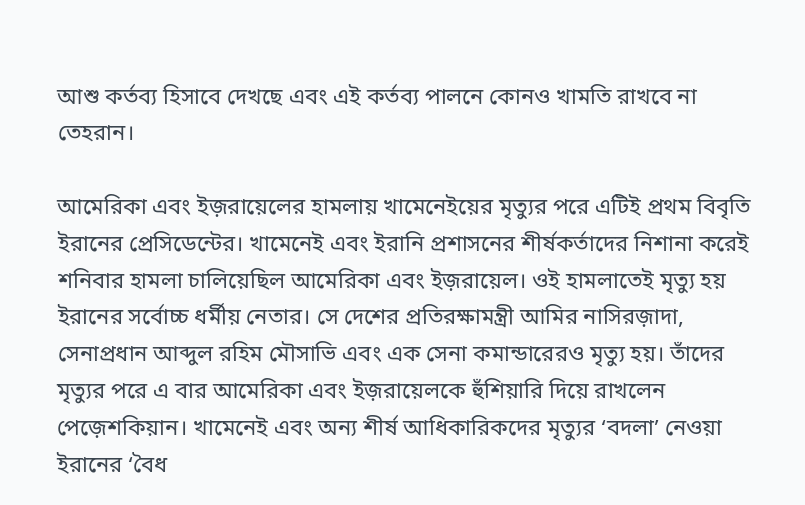আশু কর্তব্য হিসাবে দেখছে এবং এই কর্তব্য পালনে কোনও খামতি রাখবে না তেহরান।

আমেরিকা এবং ইজ়রায়েলের হামলায় খামেনেইয়ের মৃত্যুর পরে এটিই প্রথম বিবৃতি ইরানের প্রেসিডেন্টের। খামেনেই এবং ইরানি প্রশাসনের শীর্ষকর্তাদের নিশানা করেই শনিবার হামলা চালিয়েছিল আমেরিকা এবং ইজ়রায়েল। ওই হামলাতেই মৃত্যু হয় ইরানের সর্বোচ্চ ধর্মীয় নেতার। সে দেশের প্রতিরক্ষামন্ত্রী আমির নাসিরজ়াদা, সেনাপ্রধান আব্দুল রহিম মৌসাভি এবং এক সেনা কমান্ডারেরও মৃত্যু হয়। তাঁদের মৃত্যুর পরে এ বার আমেরিকা এবং ইজ়রায়েলকে হুঁশিয়ারি দিয়ে রাখলেন পেজ়েশকিয়ান। খামেনেই এবং অন্য শীর্ষ আধিকারিকদের মৃত্যুর ‘বদলা’ নেওয়া ইরানের ‘বৈধ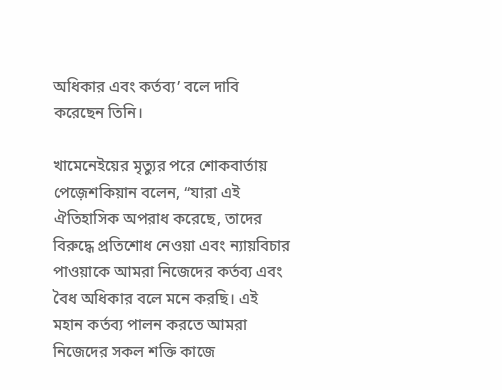অধিকার এবং কর্তব্য’ বলে দাবি করেছেন তিনি।

খামেনেইয়ের মৃত্যুর পরে শোকবার্তায় পেজ়েশকিয়ান বলেন, “যারা এই ঐতিহাসিক অপরাধ করেছে, তাদের বিরুদ্ধে প্রতিশোধ নেওয়া এবং ন্যায়বিচার পাওয়াকে আমরা নিজেদের কর্তব্য এবং বৈধ অধিকার বলে মনে করছি। এই মহান কর্তব্য পালন করতে আমরা নিজেদের সকল শক্তি কাজে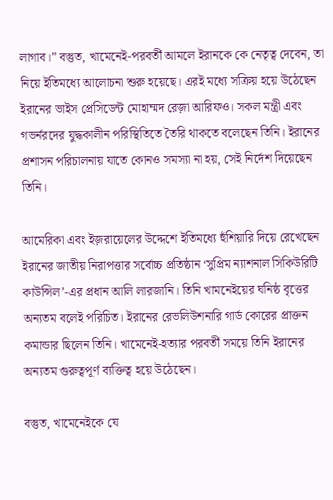লাগাব।” বস্তুত, খামেনেই-পরবর্তী আমলে ইরানকে কে নেতৃত্ব দেবেন, তা নিয়ে ইতিমধ্যে আলোচনা শুরু হয়েছে। এরই মধ্যে সক্রিয় হয়ে উঠেছেন ইরানের ভাইস প্রেসিডেন্ট মোহাম্মদ রেজ়া আরিফও। সকল মন্ত্রী এবং গভর্নরদের যুদ্ধকালীন পরিস্থিতিতে তৈরি থাকতে বলেছেন তিনি। ইরানের প্রশাসন পরিচালনায় যাতে কোনও সমস্যা না হয়, সেই নির্দেশ দিয়েছেন তিনি।

আমেরিকা এবং ইজ়রায়েলের উদ্দেশে ইতিমধ্যে হুঁশিয়ারি দিয়ে রেখেছেন ইরানের জাতীয় নিরাপত্তার সর্বোচ্চ প্রতিষ্ঠান ‘সুপ্রিম ন্যাশনাল সিকিউরিটি কাউন্সিল’-এর প্রধান আলি লারজানি। তিনি খামনেইয়ের ঘনিষ্ঠ বৃত্তের অন্যতম বলেই পরিচিত। ইরানের রেভলিউশনারি গার্ড কোরের প্রাক্তন কমান্ডার ছিলেন তিনি। খামেনেই-হত্যার পরবর্তী সময়ে তিনি ইরানের অন্যতম গুরুত্বপূর্ণ ব্যক্তিত্ব হয়ে উঠেছেন।

বস্তুত, খামেনেইকে যে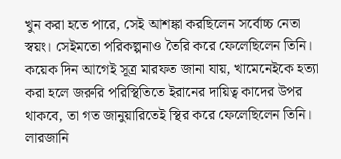খুন করা হতে পারে, সেই আশঙ্কা করছিলেন সর্বোচ্চ নেতা স্বয়ং। সেইমতো পরিকল্পনাও তৈরি করে ফেলেছিলেন তিনি। কয়েক দিন আগেই সূত্র মারফত জানা যায়, খামেনেইকে হত্যা করা হলে জরুরি পরিস্থিতিতে ইরানের দায়িত্ব কাদের উপর থাকবে, তা গত জানুয়ারিতেই স্থির করে ফেলেছিলেন তিনি। লারজানি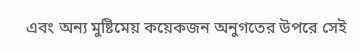এবং অন্য মুষ্টিমেয় কয়েকজন অনুগতের উপরে সেই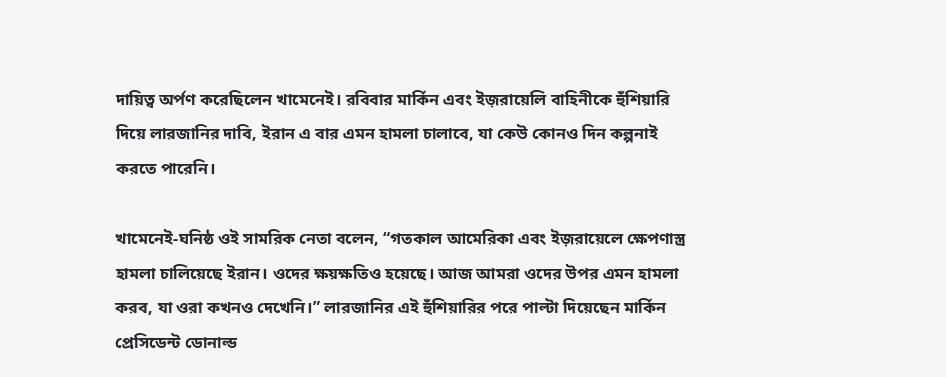দায়িত্ব অর্পণ করেছিলেন খামেনেই। রবিবার মার্কিন এবং ইজ়রায়েলি বাহিনীকে হুঁশিয়ারি দিয়ে লারজানির দাবি, ইরান এ বার এমন হামলা চালাবে, যা কেউ কোনও দিন কল্পনাই করতে পারেনি।

খামেনেই-ঘনিষ্ঠ ওই সামরিক নেতা বলেন, “গতকাল আমেরিকা এবং ইজ়রায়েলে ক্ষেপণাস্ত্র হামলা চালিয়েছে ইরান। ওদের ক্ষয়ক্ষতিও হয়েছে। আজ আমরা ওদের উপর এমন হামলা করব, যা ওরা কখনও দেখেনি।” লারজানির এই হুঁশিয়ারির পরে পাল্টা দিয়েছেন মার্কিন প্রেসিডেন্ট ডোনাল্ড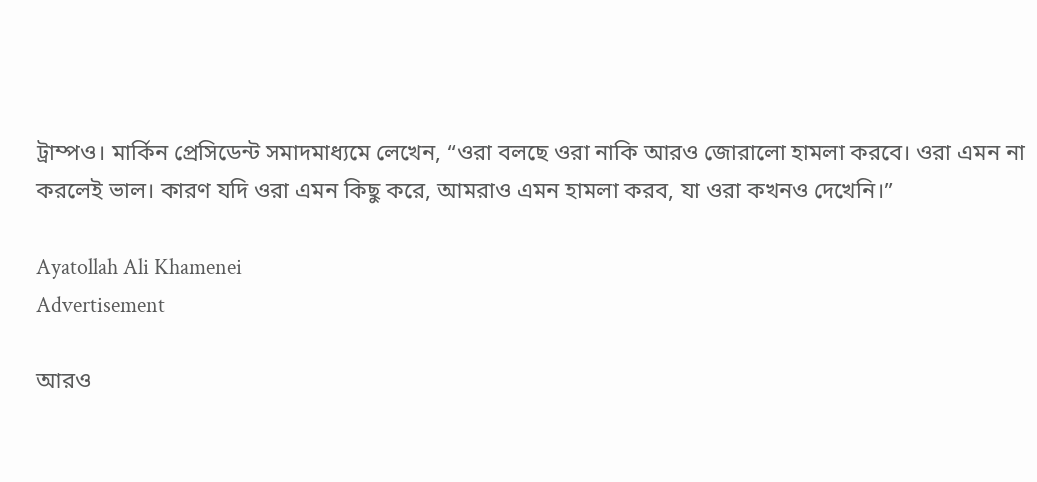ট্রাম্পও। মার্কিন প্রেসিডেন্ট সমাদমাধ্যমে লেখেন, “ওরা বলছে ওরা নাকি আরও জোরালো হামলা করবে। ওরা এমন না করলেই ভাল। কারণ যদি ওরা এমন কিছু করে, আমরাও এমন হামলা করব, যা ওরা কখনও দেখেনি।”

Ayatollah Ali Khamenei
Advertisement

আরও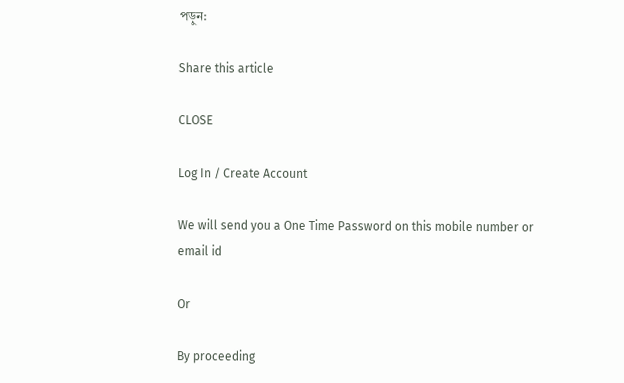পড়ুন:

Share this article

CLOSE

Log In / Create Account

We will send you a One Time Password on this mobile number or email id

Or

By proceeding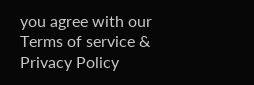you agree with our Terms of service & Privacy Policy